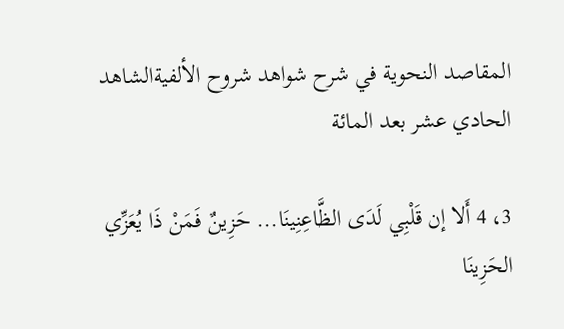المقاصد النحوية في شرح شواهد شروح الألفيةالشاهد الحادي عشر بعد المائة

3، 4 أَلا إن قَلْبِي لَدَى الظَّاعِنِينَا... حَزِينٌ فَمَنْ ذَا يُعَزِّي الحَزِينَا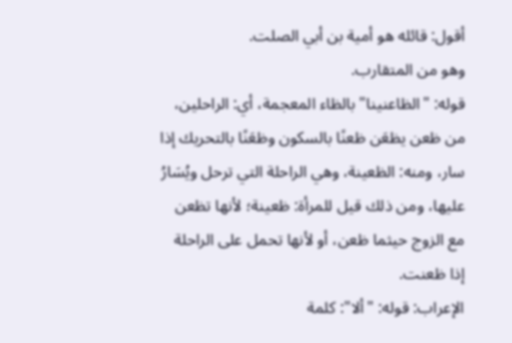أقول: قائله هو أمية بن أبي الصلت.
وهو من المتقارب.
قوله: "الظاعنينا" بالظاء المعجمة، أي: الراحلين، من ظعن يظعَن ظعنًا بالسكون وظعَنًا بالتحريك إذا سار، ومنه: الظعينة، وهي الراحلة التي ترحل ويُسَارُ عليها، ومن ذلك قيل للمرأة: ظعينة؛ لأنها تظعن مع الزوج حيثما ظعن، أو لأنها تحمل على الراحلة إذا ظعنت.
الإعراب: قوله: "ألا": كلمة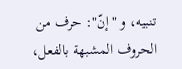تنبيه، و "إنّ": حرف من الحروف المشبهة بالفعل،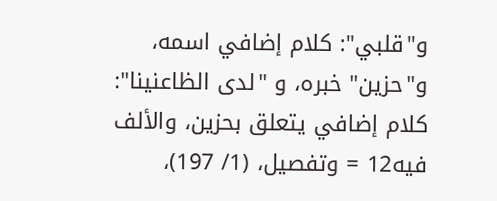و"قلبي": كلام إضافي اسمه، و"حزين" خبره، و "لدى الظاعنينا": كلام إضافي يتعلق بحزين، والألف فيه12 = وتفصيل، (1/ 197)،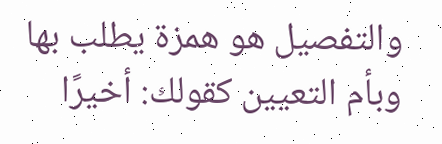والتفصيل هو همزة يطلب بها وبأم التعيين كقولك: أخيرًا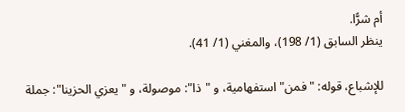أم شرًّا.
ينظر السابق (1/ 198)، والمغني (1/ 41).

للإشباع، قوله: "فمن" استفهامية، و "ذا": موصولة، و "يعزي الحزينا": جملة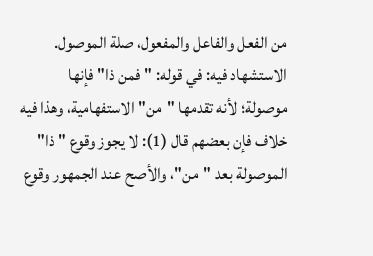من الفعل والفاعل والمفعول، صلة الموصول.
الاستشهاد فيه: في قوله: "فمن ذا" فإنها موصولة؛ لأنه تقدمها "من" الاستفهامية، وهذا فيه خلاف فإن بعضهم قال (1): لا يجوز وقوع "ذا" الموصولة بعد "من"، والأصح عند الجمهور وقوع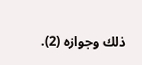ذلك وجوازه (2).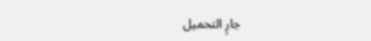جارٍ التحميل